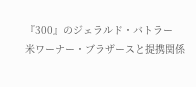『300』のジェラルド・バトラー
米ワーナー・ブラザースと提携関係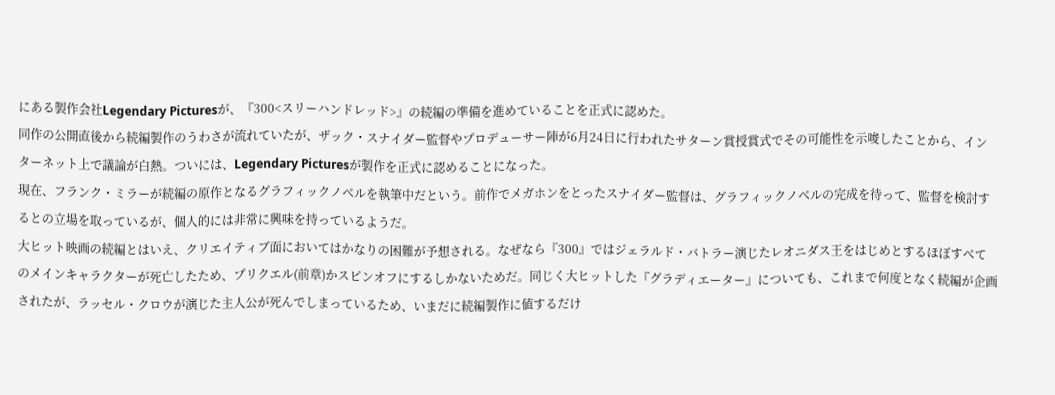にある製作会社Legendary Picturesが、『300<スリーハンドレッド>』の続編の準備を進めていることを正式に認めた。
同作の公開直後から続編製作のうわさが流れていたが、ザック・スナイダー監督やプロデューサー陣が6月24日に行われたサターン賞授賞式でその可能性を示唆したことから、インターネット上で議論が白熱。ついには、Legendary Picturesが製作を正式に認めることになった。
現在、フランク・ミラーが続編の原作となるグラフィックノベルを執筆中だという。前作でメガホンをとったスナイダー監督は、グラフィックノベルの完成を待って、監督を検討するとの立場を取っているが、個人的には非常に興味を持っているようだ。
大ヒット映画の続編とはいえ、クリエイティブ面においてはかなりの困難が予想される。なぜなら『300』ではジェラルド・バトラー演じたレオニダス王をはじめとするほぼすべてのメインキャラクターが死亡したため、プリクエル(前章)かスピンオフにするしかないためだ。同じく大ヒットした『グラディエーター』についても、これまで何度となく続編が企画されたが、ラッセル・クロウが演じた主人公が死んでしまっているため、いまだに続編製作に値するだけ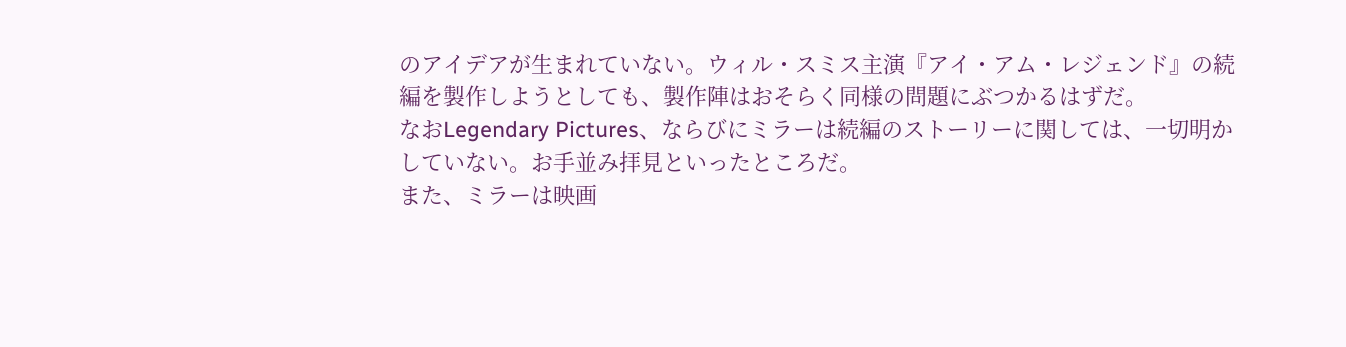のアイデアが生まれていない。ウィル・スミス主演『アイ・アム・レジェンド』の続編を製作しようとしても、製作陣はおそらく同様の問題にぶつかるはずだ。
なおLegendary Pictures、ならびにミラーは続編のストーリーに関しては、一切明かしていない。お手並み拝見といったところだ。
また、ミラーは映画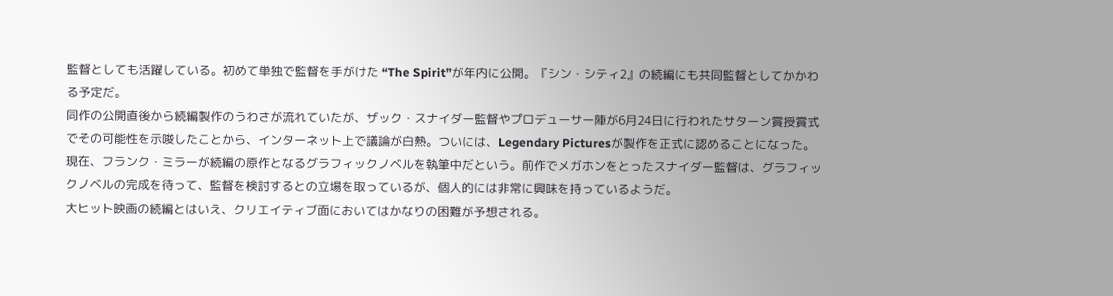監督としても活躍している。初めて単独で監督を手がけた “The Spirit”が年内に公開。『シン・シティ2』の続編にも共同監督としてかかわる予定だ。
同作の公開直後から続編製作のうわさが流れていたが、ザック・スナイダー監督やプロデューサー陣が6月24日に行われたサターン賞授賞式でその可能性を示唆したことから、インターネット上で議論が白熱。ついには、Legendary Picturesが製作を正式に認めることになった。
現在、フランク・ミラーが続編の原作となるグラフィックノベルを執筆中だという。前作でメガホンをとったスナイダー監督は、グラフィックノベルの完成を待って、監督を検討するとの立場を取っているが、個人的には非常に興味を持っているようだ。
大ヒット映画の続編とはいえ、クリエイティブ面においてはかなりの困難が予想される。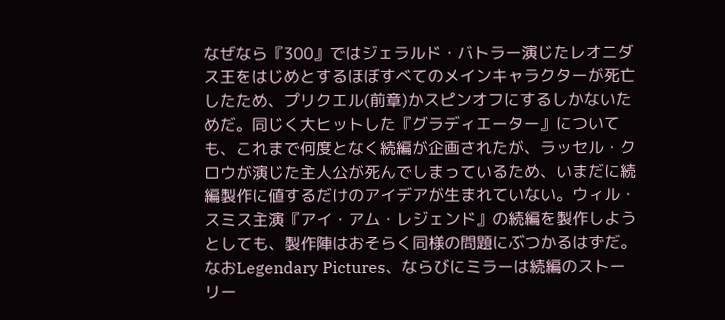なぜなら『300』ではジェラルド・バトラー演じたレオニダス王をはじめとするほぼすべてのメインキャラクターが死亡したため、プリクエル(前章)かスピンオフにするしかないためだ。同じく大ヒットした『グラディエーター』についても、これまで何度となく続編が企画されたが、ラッセル・クロウが演じた主人公が死んでしまっているため、いまだに続編製作に値するだけのアイデアが生まれていない。ウィル・スミス主演『アイ・アム・レジェンド』の続編を製作しようとしても、製作陣はおそらく同様の問題にぶつかるはずだ。
なおLegendary Pictures、ならびにミラーは続編のストーリー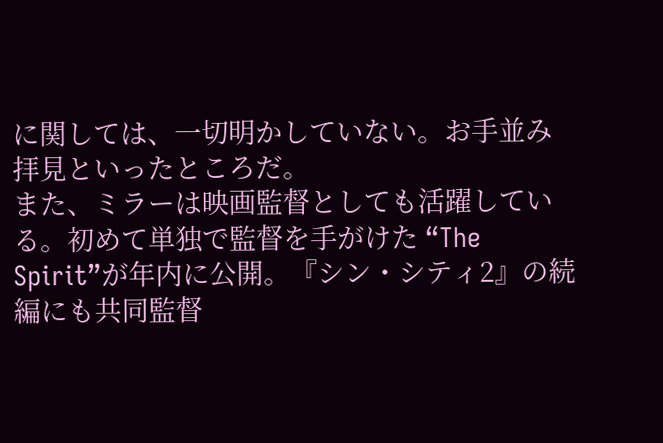に関しては、一切明かしていない。お手並み拝見といったところだ。
また、ミラーは映画監督としても活躍している。初めて単独で監督を手がけた “The Spirit”が年内に公開。『シン・シティ2』の続編にも共同監督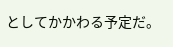としてかかわる予定だ。